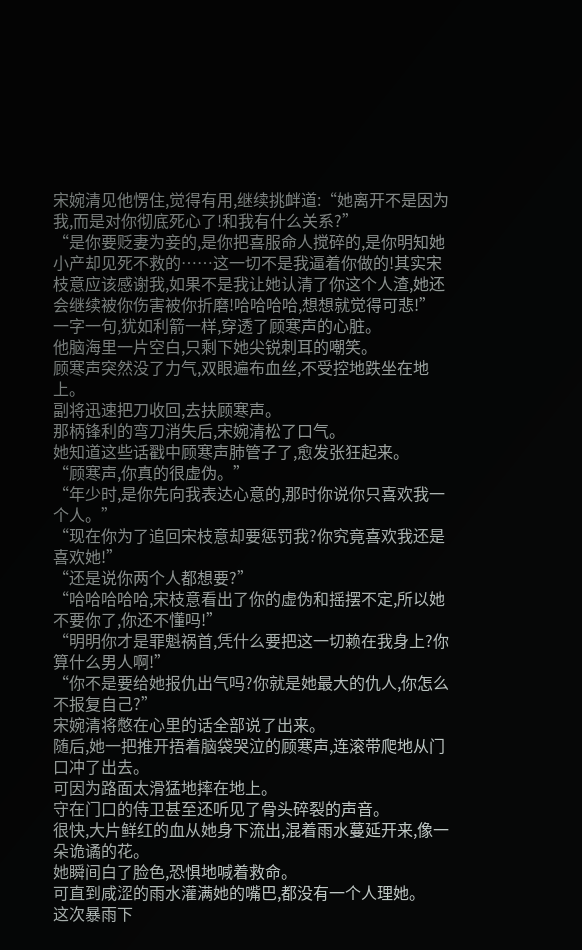宋婉清见他愣住,觉得有用,继续挑衅道:“她离开不是因为我,而是对你彻底死心了!和我有什么关系?”
“是你要贬妻为妾的,是你把喜服命人搅碎的,是你明知她小产却见死不救的……这一切不是我逼着你做的!其实宋枝意应该感谢我,如果不是我让她认清了你这个人渣,她还会继续被你伤害被你折磨!哈哈哈哈,想想就觉得可悲!”
一字一句,犹如利箭一样,穿透了顾寒声的心脏。
他脑海里一片空白,只剩下她尖锐刺耳的嘲笑。
顾寒声突然没了力气,双眼遍布血丝,不受控地跌坐在地上。
副将迅速把刀收回,去扶顾寒声。
那柄锋利的弯刀消失后,宋婉清松了口气。
她知道这些话戳中顾寒声肺管子了,愈发张狂起来。
“顾寒声,你真的很虚伪。”
“年少时,是你先向我表达心意的,那时你说你只喜欢我一个人。”
“现在你为了追回宋枝意却要惩罚我?你究竟喜欢我还是喜欢她!”
“还是说你两个人都想要?”
“哈哈哈哈哈,宋枝意看出了你的虚伪和摇摆不定,所以她不要你了,你还不懂吗!”
“明明你才是罪魁祸首,凭什么要把这一切赖在我身上?你算什么男人啊!”
“你不是要给她报仇出气吗?你就是她最大的仇人,你怎么不报复自己?”
宋婉清将憋在心里的话全部说了出来。
随后,她一把推开捂着脑袋哭泣的顾寒声,连滚带爬地从门口冲了出去。
可因为路面太滑猛地摔在地上。
守在门口的侍卫甚至还听见了骨头碎裂的声音。
很快,大片鲜红的血从她身下流出,混着雨水蔓延开来,像一朵诡谲的花。
她瞬间白了脸色,恐惧地喊着救命。
可直到咸涩的雨水灌满她的嘴巴,都没有一个人理她。
这次暴雨下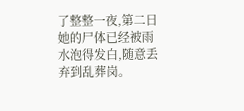了整整一夜,第二日她的尸体已经被雨水泡得发白,随意丢弃到乱葬岗。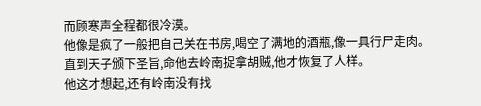而顾寒声全程都很冷漠。
他像是疯了一般把自己关在书房,喝空了满地的酒瓶,像一具行尸走肉。
直到天子颁下圣旨,命他去岭南捉拿胡贼,他才恢复了人样。
他这才想起,还有岭南没有找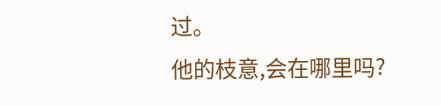过。
他的枝意,会在哪里吗?